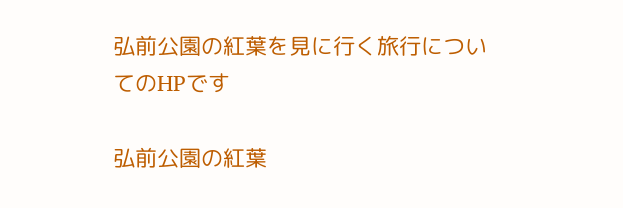弘前公園の紅葉を見に行く旅行についてのHPです

弘前公園の紅葉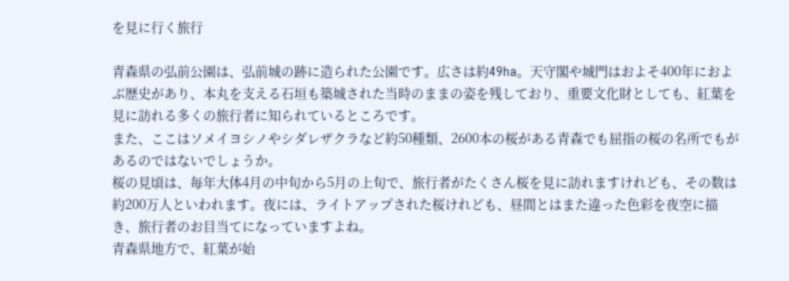を見に行く旅行

青森県の弘前公園は、弘前城の跡に造られた公園です。広さは約49ha。天守閣や城門はおよそ400年におよぶ歴史があり、本丸を支える石垣も築城された当時のままの姿を残しており、重要文化財としても、紅葉を見に訪れる多くの旅行者に知られているところです。
また、ここはソメイヨシノやシダレザクラなど約50種類、2600本の桜がある青森でも屈指の桜の名所でもがあるのではないでしょうか。
桜の見頃は、毎年大体4月の中旬から5月の上旬で、旅行者がたくさん桜を見に訪れますけれども、その数は約200万人といわれます。夜には、ライトアップされた桜けれども、昼間とはまた違った色彩を夜空に描き、旅行者のお目当てになっていますよね。
青森県地方で、紅葉が始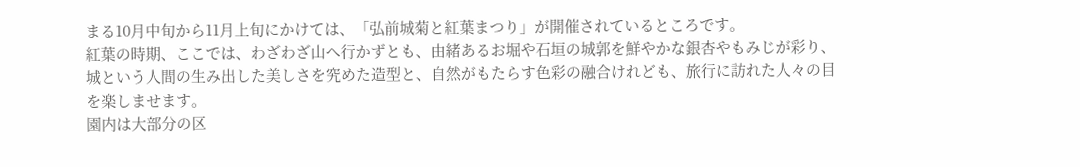まる10月中旬から11月上旬にかけては、「弘前城菊と紅葉まつり」が開催されているところです。
紅葉の時期、ここでは、わざわざ山へ行かずとも、由緒あるお堀や石垣の城郭を鮮やかな銀杏やもみじが彩り、城という人間の生み出した美しさを究めた造型と、自然がもたらす色彩の融合けれども、旅行に訪れた人々の目を楽しませます。
園内は大部分の区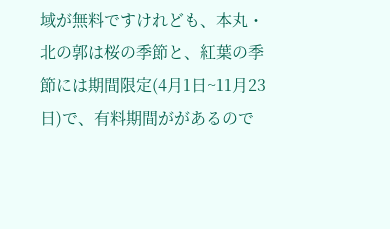域が無料ですけれども、本丸・北の郭は桜の季節と、紅葉の季節には期間限定(4月1日~11月23日)で、有料期間ががあるので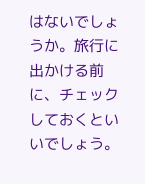はないでしょうか。旅行に出かける前に、チェックしておくといいでしょう。